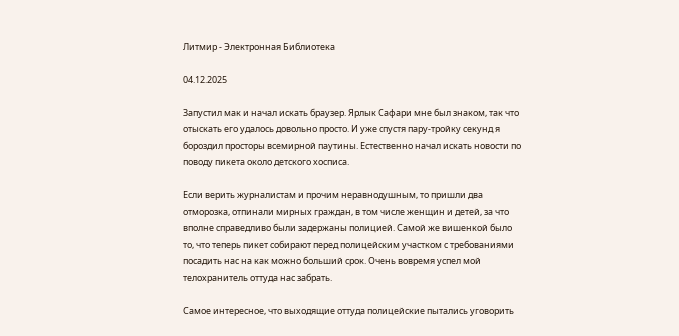Литмир - Электронная Библиотека

04.12.2025

Запустил мак и начал искать браузер. Ярлык Сафари мне был знаком, так что отыскать его удалось довольно просто. И уже спустя пару-тройку секунд я бороздил просторы всемирной паутины. Естественно начал искать новости по поводу пикета около детского хосписа.

Если верить журналистам и прочим неравнодушным, то пришли два отморозка, отпинали мирных граждан, в том числе женщин и детей, за что вполне справедливо были задержаны полицией. Самой же вишенкой было то, что теперь пикет собирают перед полицейским участком с требованиями посадить нас на как можно больший срок. Очень вовремя успел мой телохранитель оттуда нас забрать.

Самое интересное, что выходящие оттуда полицейские пытались уговорить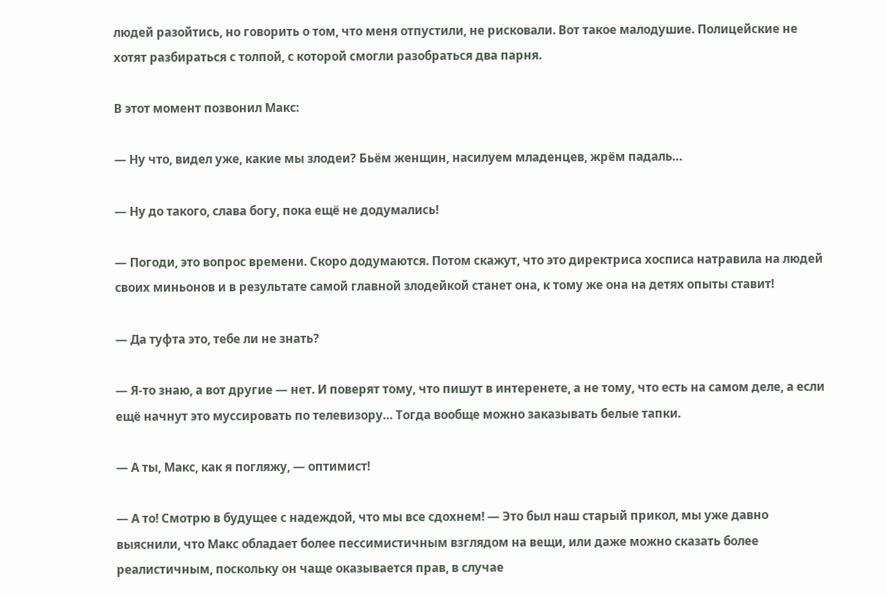людей разойтись, но говорить о том, что меня отпустили, не рисковали. Вот такое малодушие. Полицейские не хотят разбираться с толпой, с которой смогли разобраться два парня.

В этот момент позвонил Макс:

— Ну что, видел уже, какие мы злодеи? Бьём женщин, насилуем младенцев, жрём падаль…

— Ну до такого, слава богу, пока ещё не додумались!

— Погоди, это вопрос времени. Скоро додумаются. Потом скажут, что это директриса хосписа натравила на людей своих миньонов и в результате самой главной злодейкой станет она, к тому же она на детях опыты ставит!

— Да туфта это, тебе ли не знать?

— Я-то знаю, а вот другие — нет. И поверят тому, что пишут в интеренете, а не тому, что есть на самом деле, а если ещё начнут это муссировать по телевизору… Тогда вообще можно заказывать белые тапки.

— А ты, Макс, как я погляжу, — оптимист!

— А то! Смотрю в будущее с надеждой, что мы все сдохнем! — Это был наш старый прикол, мы уже давно выяснили, что Макс обладает более пессимистичным взглядом на вещи, или даже можно сказать более реалистичным, поскольку он чаще оказывается прав, в случае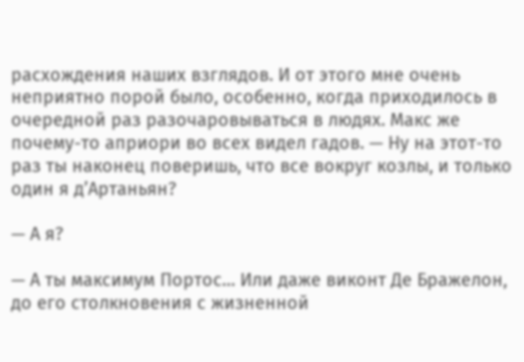расхождения наших взглядов. И от этого мне очень неприятно порой было, особенно, когда приходилось в очередной раз разочаровываться в людях. Макс же почему-то априори во всех видел гадов. — Ну на этот-то раз ты наконец поверишь, что все вокруг козлы, и только один я д’Артаньян?

— А я?

— А ты максимум Портос… Или даже виконт Де Бражелон, до его столкновения с жизненной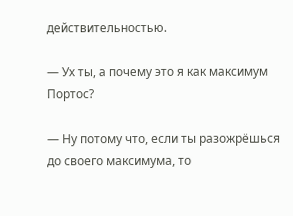действительностью.

— Ух ты, а почему это я как максимум Портос?

— Ну потому что, если ты разожрёшься до своего максимума, то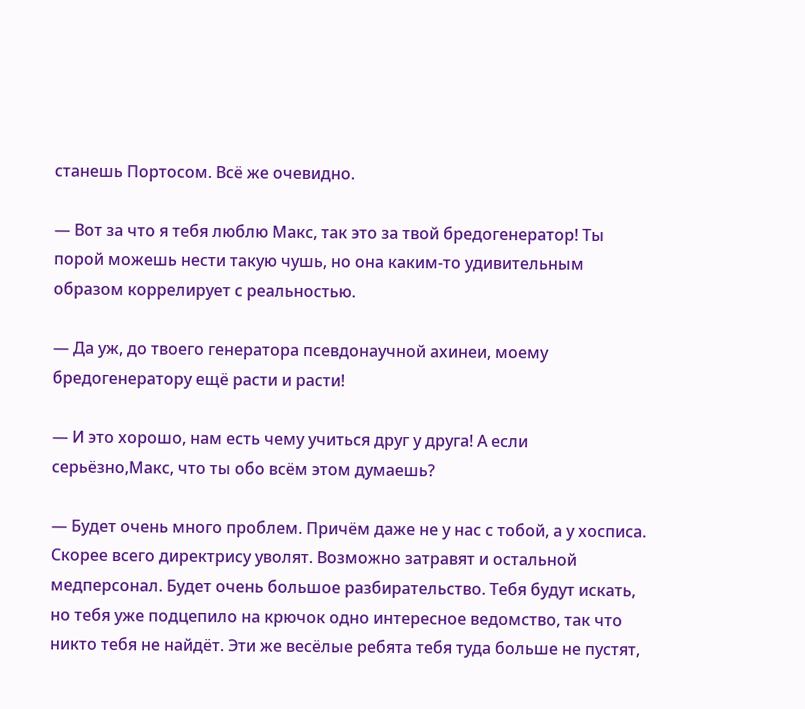станешь Портосом. Всё же очевидно.

— Вот за что я тебя люблю Макс, так это за твой бредогенератор! Ты порой можешь нести такую чушь, но она каким-то удивительным образом коррелирует с реальностью.

— Да уж, до твоего генератора псевдонаучной ахинеи, моему бредогенератору ещё расти и расти!

— И это хорошо, нам есть чему учиться друг у друга! А если серьёзно,Макс, что ты обо всём этом думаешь?

— Будет очень много проблем. Причём даже не у нас с тобой, а у хосписа. Скорее всего директрису уволят. Возможно затравят и остальной медперсонал. Будет очень большое разбирательство. Тебя будут искать, но тебя уже подцепило на крючок одно интересное ведомство, так что никто тебя не найдёт. Эти же весёлые ребята тебя туда больше не пустят,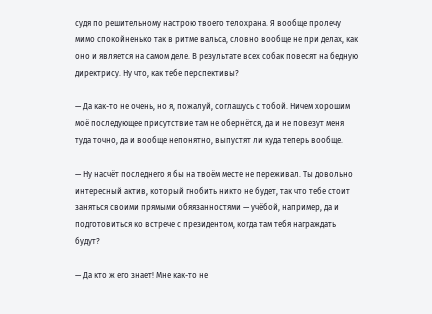судя по решительному настрою твоего телохрана. Я вообще пролечу мимо спокойненько так в ритме вальса, словно вообще не при делах, как оно и является на самом деле. В результате всех собак повесят на бедную директрису. Ну что, как тебе перспективы?

— Да как-то не очень, но я, пожалуй, соглашусь с тобой. Ничем хорошим моё последующее присутствие там не обернётся, да и не повезут меня туда точно, да и вообще непонятно, выпустят ли куда теперь вообще.

— Ну насчёт последнего я бы на твоём месте не переживал. Ты довольно интересный актив, который гнобить никто не будет, так что тебе стоит заняться своими прямыми обяязанностями — учёбой, например, да и подготовиться ко встрече с президентом, когда там тебя награждать будут?

— Да кто ж его знает! Мне как-то не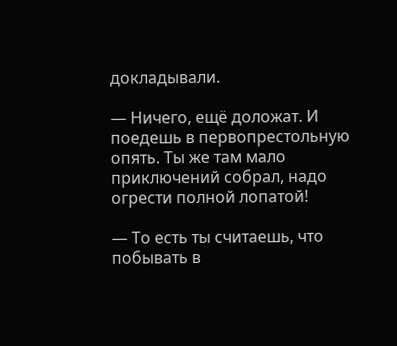докладывали.

— Ничего, ещё доложат. И поедешь в первопрестольную опять. Ты же там мало приключений собрал, надо огрести полной лопатой!

— То есть ты считаешь, что побывать в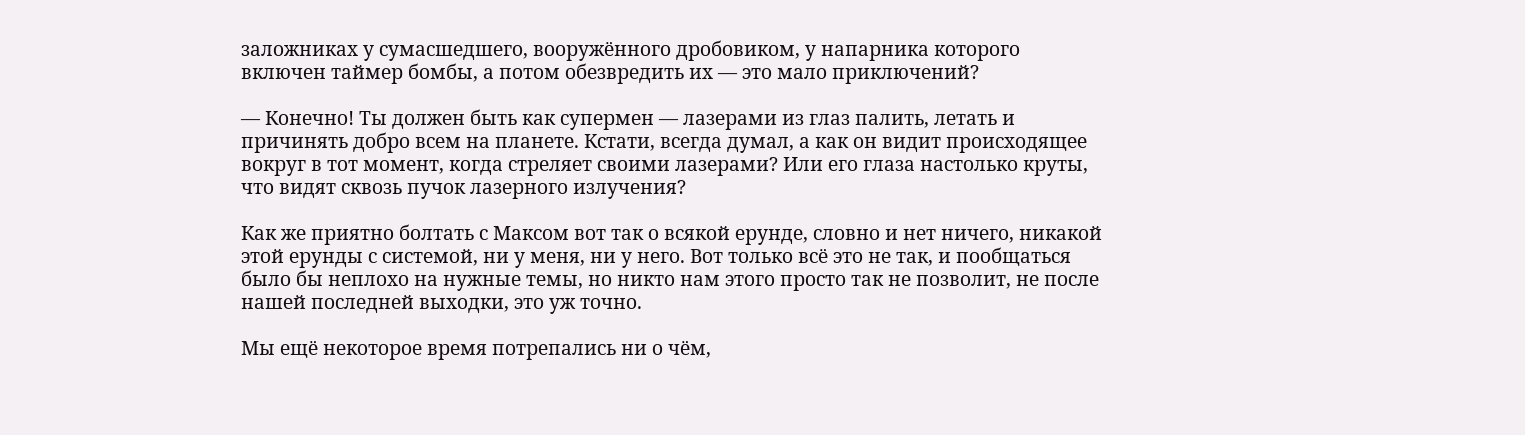заложниках у сумасшедшего, вооружённого дробовиком, у напарника которого включен таймер бомбы, а потом обезвредить их — это мало приключений?

— Конечно! Ты должен быть как супермен — лазерами из глаз палить, летать и причинять добро всем на планете. Кстати, всегда думал, а как он видит происходящее вокруг в тот момент, когда стреляет своими лазерами? Или его глаза настолько круты, что видят сквозь пучок лазерного излучения?

Как же приятно болтать с Максом вот так о всякой ерунде, словно и нет ничего, никакой этой ерунды с системой, ни у меня, ни у него. Вот только всё это не так, и пообщаться было бы неплохо на нужные темы, но никто нам этого просто так не позволит, не после нашей последней выходки, это уж точно.

Мы ещё некоторое время потрепались ни о чём,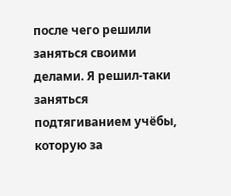после чего решили заняться своими делами. Я решил-таки заняться подтягиванием учёбы, которую за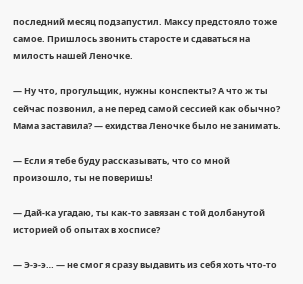последний месяц подзапустил. Максу предстояло тоже самое. Пришлось звонить старосте и сдаваться на милость нашей Леночке.

— Ну что, прогульщик, нужны конспекты? А что ж ты сейчас позвонил, а не перед самой сессией как обычно? Мама заставила? — ехидства Леночке было не занимать.

— Если я тебе буду рассказывать, что со мной произошло, ты не поверишь!

— Дай-ка угадаю, ты как-то завязан с той долбанутой историей об опытах в хосписе?

— Э-э-э… — не смог я сразу выдавить из себя хоть что-то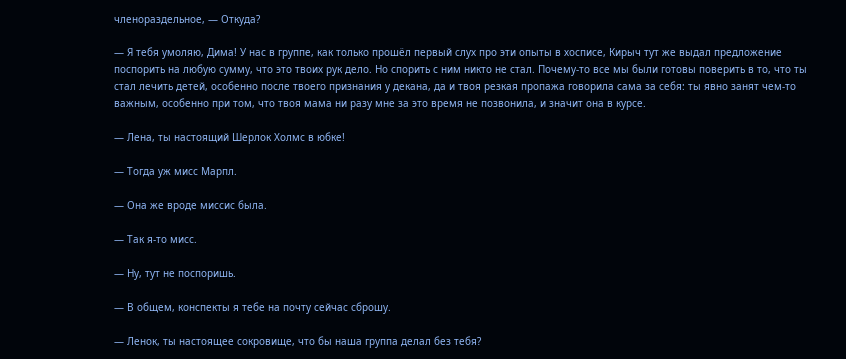членораздельное, — Откуда?

— Я тебя умоляю, Дима! У нас в группе, как только прошёл первый слух про эти опыты в хосписе, Кирыч тут же выдал предложение поспорить на любую сумму, что это твоих рук дело. Но спорить с ним никто не стал. Почему-то все мы были готовы поверить в то, что ты стал лечить детей, особенно после твоего признания у декана, да и твоя резкая пропажа говорила сама за себя: ты явно занят чем-то важным, особенно при том, что твоя мама ни разу мне за это время не позвонила, и значит она в курсе.

— Лена, ты настоящий Шерлок Холмс в юбке!

— Тогда уж мисс Марпл.

— Она же вроде миссис была.

— Так я-то мисс.

— Ну, тут не поспоришь.

— В общем, конспекты я тебе на почту сейчас сброшу.

— Ленок, ты настоящее сокровище, что бы наша группа делал без тебя?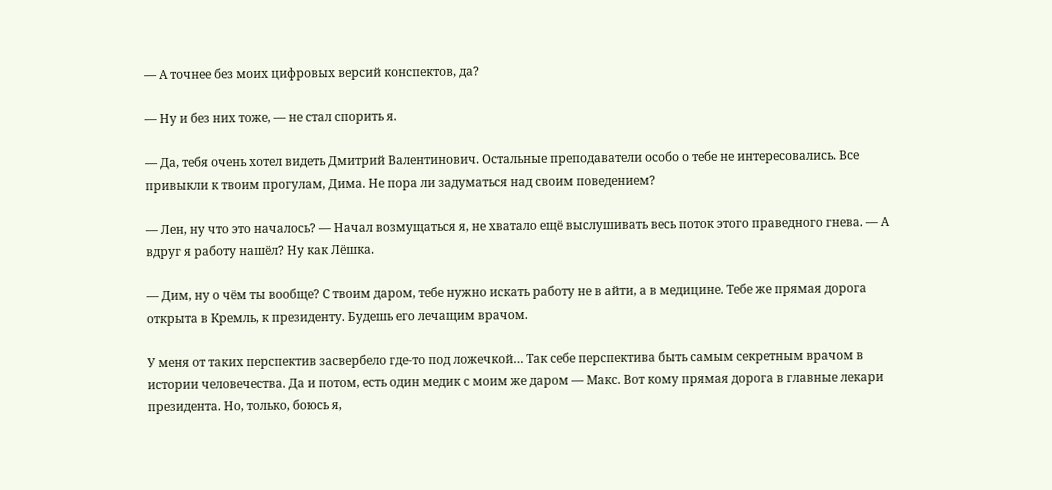— А точнее без моих цифровых версий конспектов, да?

— Ну и без них тоже, — не стал спорить я.

— Да, тебя очень хотел видеть Дмитрий Валентинович. Остальные преподаватели особо о тебе не интересовались. Все привыкли к твоим прогулам, Дима. Не пора ли задуматься над своим поведением?

— Лен, ну что это началось? — Начал возмущаться я, не хватало ещё выслушивать весь поток этого праведного гнева. — А вдруг я работу нашёл? Ну как Лёшка.

— Дим, ну о чём ты вообще? С твоим даром, тебе нужно искать работу не в айти, а в медицине. Тебе же прямая дорога открыта в Кремль, к президенту. Будешь его лечащим врачом.

У меня от таких перспектив засвербело где-то под ложечкой… Так себе перспектива быть самым секретным врачом в истории человечества. Да и потом, есть один медик с моим же даром — Макс. Вот кому прямая дорога в главные лекари президента. Но, только, боюсь я,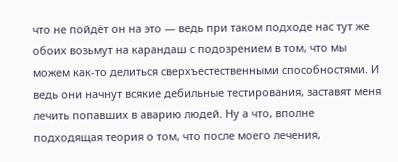что не пойдёт он на это — ведь при таком подходе нас тут же обоих возьмут на карандаш с подозрением в том, что мы можем как-то делиться сверхъестественными способностями. И ведь они начнут всякие дебильные тестирования, заставят меня лечить попавших в аварию людей. Ну а что, вполне подходящая теория о том, что после моего лечения,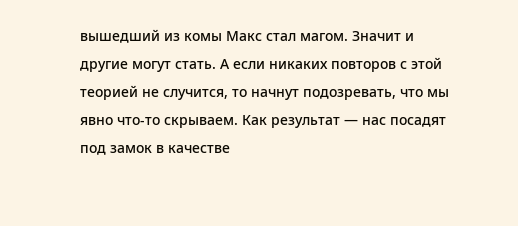вышедший из комы Макс стал магом. Значит и другие могут стать. А если никаких повторов с этой теорией не случится, то начнут подозревать, что мы явно что-то скрываем. Как результат — нас посадят под замок в качестве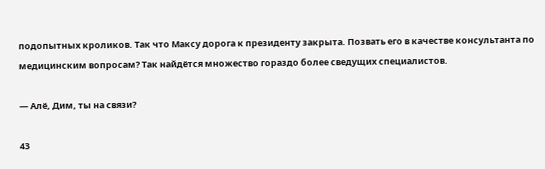подопытных кроликов. Так что Максу дорога к президенту закрыта. Позвать его в качестве консультанта по медицинским вопросам? Так найдётся множество гораздо более сведущих специалистов.

— Алё, Дим, ты на связи?

43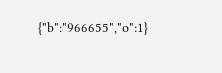{"b":"966655","o":1}